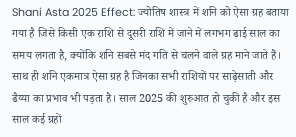Shani Asta 2025 Effect: ज्योतिष शास्त्र में शनि को ऐसा ग्रह बताया गया है जिसे किसी एक राशि से दूसरी राशि में जाने में लगभग ढाई साल का समय लगता है, क्योंकि शनि सबसे मंद गति से चलने वाले ग्रह माने जाते हैं। साथ ही शनि एकमात्र ऐसा ग्रह है जिनका सभी राशियों पर साढ़ेसाती और ढैय्या का प्रभाव भी पड़ता है। साल 2025 की शुरुआत हो चुकी है और इस साल कई ग्रहों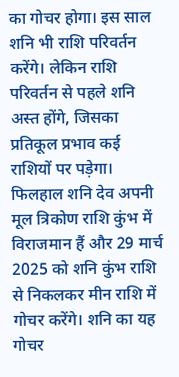का गोचर होगा। इस साल शनि भी राशि परिवर्तन करेंगे। लेकिन राशि परिवर्तन से पहले शनि अस्त होंगे, जिसका प्रतिकूल प्रभाव कई राशियों पर पड़ेगा।
फिलहाल शनि देव अपनी मूल त्रिकोण राशि कुंभ में विराजमान हैं और 29 मार्च 2025 को शनि कुंभ राशि से निकलकर मीन राशि में गोचर करेंगे। शनि का यह गोचर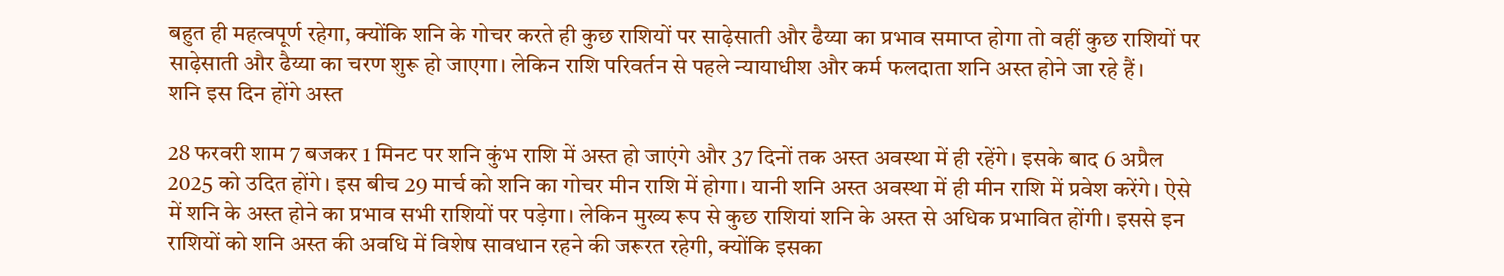बहुत ही महत्वपूर्ण रहेगा, क्योंकि शनि के गोचर करते ही कुछ राशियों पर साढ़ेसाती और ढैय्या का प्रभाव समाप्त होगा तो वहीं कुछ राशियों पर साढ़ेसाती और ढैय्या का चरण शुरू हो जाएगा। लेकिन राशि परिवर्तन से पहले न्यायाधीश और कर्म फलदाता शनि अस्त होने जा रहे हैं।
शनि इस दिन होंगे अस्त

28 फरवरी शाम 7 बजकर 1 मिनट पर शनि कुंभ राशि में अस्त हो जाएंगे और 37 दिनों तक अस्त अवस्था में ही रहेंगे। इसके बाद 6 अप्रैल 2025 को उदित होंगे। इस बीच 29 मार्च को शनि का गोचर मीन राशि में होगा। यानी शनि अस्त अवस्था में ही मीन राशि में प्रवेश करेंगे। ऐसे में शनि के अस्त होने का प्रभाव सभी राशियों पर पड़ेगा। लेकिन मुख्य रूप से कुछ राशियां शनि के अस्त से अधिक प्रभावित होंगी। इससे इन राशियों को शनि अस्त की अवधि में विशेष सावधान रहने की जरूरत रहेगी, क्योंकि इसका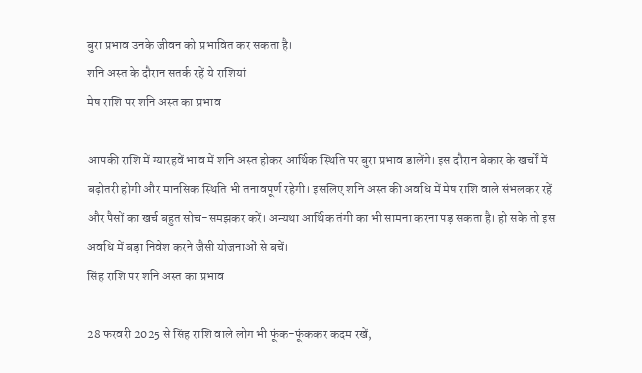बुरा प्रभाव उनके जीवन को प्रभावित कर सकता है।
शनि अस्त के दौरान सतर्क रहें ये राशियां
मेष राशि पर शनि अस्त का प्रभाव

आपकी राशि में ग्यारहवें भाव में शनि अस्त होकर आर्थिक स्थिति पर बुरा प्रभाव डालेंगे। इस दौरान बेकार के खर्चों में बढ़ोतरी होगी और मानसिक स्थिति भी तनावपूर्ण रहेगी। इसलिए शनि अस्त की अवधि में मेष राशि वाले संभलकर रहें और पैसों का खर्च बहुत सोच-समझकर करें। अन्यथा आर्थिक तंगी का भी सामना करना पड़ सकता है। हो सके तो इस अवधि में बड़ा निवेश करने जैसी योजनाओं से बचें।
सिंह राशि पर शनि अस्त का प्रभाव

28 फरवरी 2025 से सिंह राशि वाले लोग भी फूंक-फूंककर कदम रखें,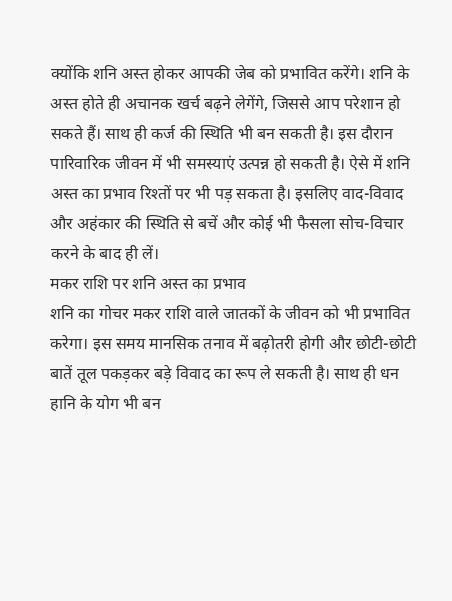क्योंकि शनि अस्त होकर आपकी जेब को प्रभावित करेंगे। शनि के अस्त होते ही अचानक खर्च बढ़ने लेगेंगे, जिससे आप परेशान हो सकते हैं। साथ ही कर्ज की स्थिति भी बन सकती है। इस दौरान पारिवारिक जीवन में भी समस्याएं उत्पन्न हो सकती है। ऐसे में शनि अस्त का प्रभाव रिश्तों पर भी पड़ सकता है। इसलिए वाद-विवाद और अहंकार की स्थिति से बचें और कोई भी फैसला सोच-विचार करने के बाद ही लें।
मकर राशि पर शनि अस्त का प्रभाव
शनि का गोचर मकर राशि वाले जातकों के जीवन को भी प्रभावित करेगा। इस समय मानसिक तनाव में बढ़ोतरी होगी और छोटी-छोटी बातें तूल पकड़कर बड़े विवाद का रूप ले सकती है। साथ ही धन हानि के योग भी बन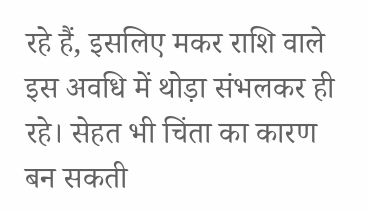रहे हैं, इसलिए मकर राशि वाले इस अवधि में थोड़ा संभलकर ही रहे। सेहत भी चिंता का कारण बन सकती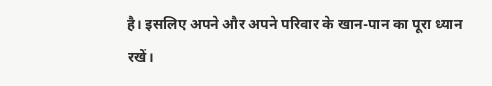है। इसलिए अपने और अपने परिवार के खान-पान का पूरा ध्यान रखें।